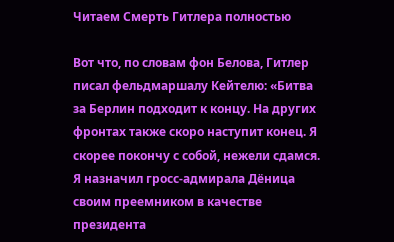Читаем Смерть Гитлера полностью

Вот что, по словам фон Белова, Гитлер писал фельдмаршалу Кейтелю: «Битва за Берлин подходит к концу. На других фронтах также скоро наступит конец. Я скорее покончу с собой, нежели сдамся. Я назначил гросс-адмирала Дёница своим преемником в качестве президента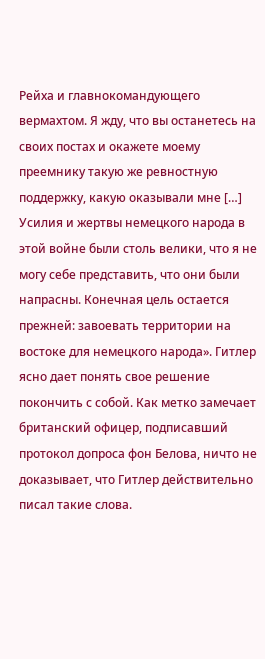Рейха и главнокомандующего вермахтом. Я жду, что вы останетесь на своих постах и окажете моему преемнику такую же ревностную поддержку, какую оказывали мне […] Усилия и жертвы немецкого народа в этой войне были столь велики, что я не могу себе представить, что они были напрасны. Конечная цель остается прежней: завоевать территории на востоке для немецкого народа». Гитлер ясно дает понять свое решение покончить с собой. Как метко замечает британский офицер, подписавший протокол допроса фон Белова, ничто не доказывает, что Гитлер действительно писал такие слова.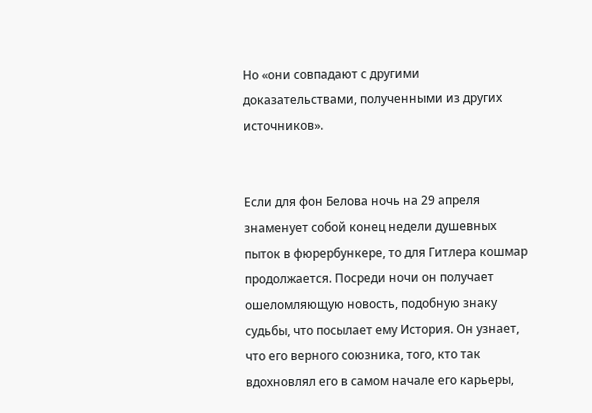Но «они совпадают с другими доказательствами, полученными из других источников».


Если для фон Белова ночь на 29 апреля знаменует собой конец недели душевных пыток в фюрербункере, то для Гитлера кошмар продолжается. Посреди ночи он получает ошеломляющую новость, подобную знаку судьбы, что посылает ему История. Он узнает, что его верного союзника, того, кто так вдохновлял его в самом начале его карьеры,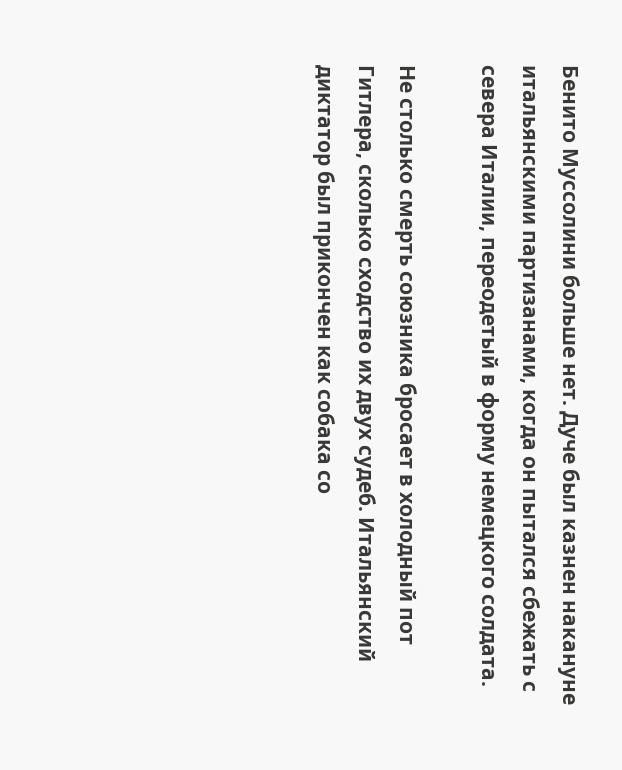Бенито Муссолини больше нет. Дуче был казнен накануне итальянскими партизанами, когда он пытался сбежать с севера Италии, переодетый в форму немецкого солдата.

Не столько смерть союзника бросает в холодный пот Гитлера, сколько сходство их двух судеб. Итальянский диктатор был прикончен как собака со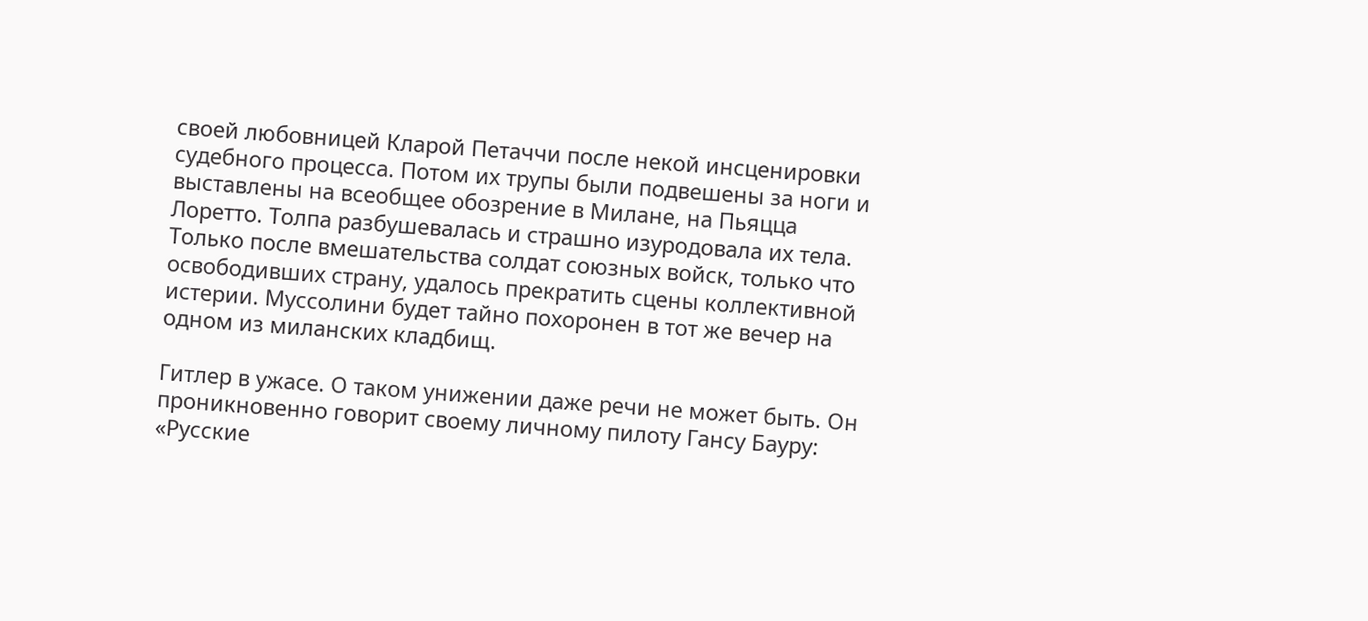своей любовницей Кларой Петаччи после некой инсценировки судебного процесса. Потом их трупы были подвешены за ноги и выставлены на всеобщее обозрение в Милане, на Пьяцца Лоретто. Толпа разбушевалась и страшно изуродовала их тела. Только после вмешательства солдат союзных войск, только что освободивших страну, удалось прекратить сцены коллективной истерии. Муссолини будет тайно похоронен в тот же вечер на одном из миланских кладбищ.

Гитлер в ужасе. О таком унижении даже речи не может быть. Он проникновенно говорит своему личному пилоту Гансу Бауру: «Русские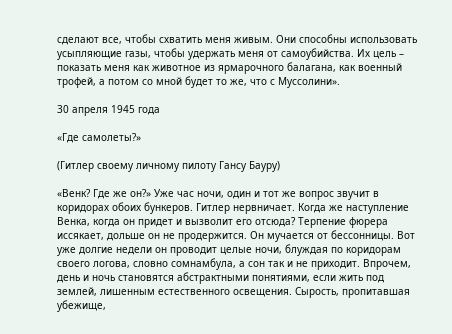сделают все, чтобы схватить меня живым. Они способны использовать усыпляющие газы, чтобы удержать меня от самоубийства. Их цель – показать меня как животное из ярмарочного балагана, как военный трофей, а потом со мной будет то же, что с Муссолини».

30 апреля 1945 года

«Где самолеты?»

(Гитлер своему личному пилоту Гансу Бауру)

«Венк? Где же он?» Уже час ночи, один и тот же вопрос звучит в коридорах обоих бункеров. Гитлер нервничает. Когда же наступление Венка, когда он придет и вызволит его отсюда? Терпение фюрера иссякает, дольше он не продержится. Он мучается от бессонницы. Вот уже долгие недели он проводит целые ночи, блуждая по коридорам своего логова, словно сомнамбула, а сон так и не приходит. Впрочем, день и ночь становятся абстрактными понятиями, если жить под землей, лишенным естественного освещения. Сырость, пропитавшая убежище,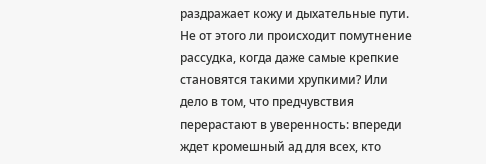раздражает кожу и дыхательные пути. Не от этого ли происходит помутнение рассудка, когда даже самые крепкие становятся такими хрупкими? Или дело в том, что предчувствия перерастают в уверенность: впереди ждет кромешный ад для всех, кто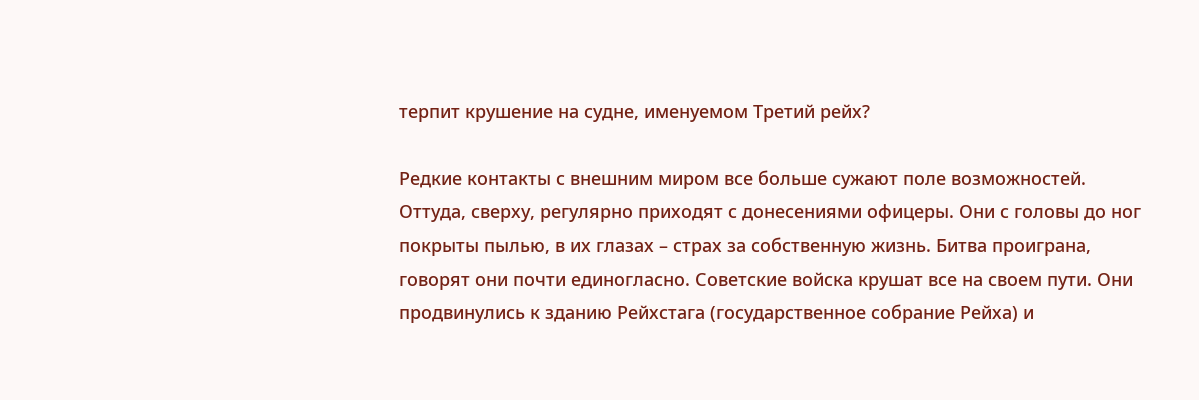терпит крушение на судне, именуемом Третий рейх?

Редкие контакты с внешним миром все больше сужают поле возможностей. Оттуда, сверху, регулярно приходят с донесениями офицеры. Они с головы до ног покрыты пылью, в их глазах – страх за собственную жизнь. Битва проиграна, говорят они почти единогласно. Советские войска крушат все на своем пути. Они продвинулись к зданию Рейхстага (государственное собрание Рейха) и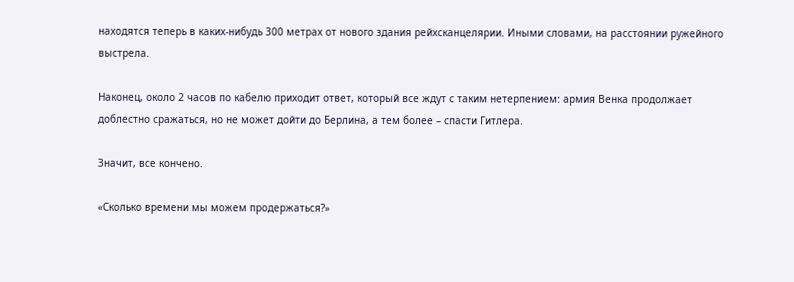находятся теперь в каких-нибудь 300 метрах от нового здания рейхсканцелярии. Иными словами, на расстоянии ружейного выстрела.

Наконец, около 2 часов по кабелю приходит ответ, который все ждут с таким нетерпением: армия Венка продолжает доблестно сражаться, но не может дойти до Берлина, а тем более – спасти Гитлера.

Значит, все кончено.

«Сколько времени мы можем продержаться?»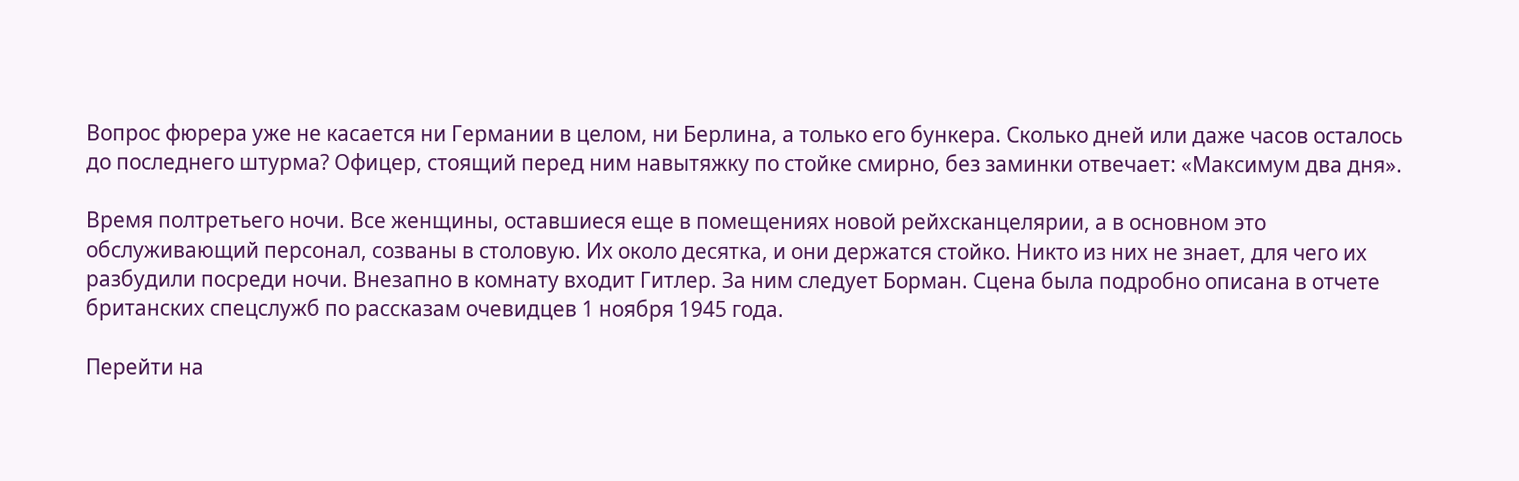Вопрос фюрера уже не касается ни Германии в целом, ни Берлина, а только его бункера. Сколько дней или даже часов осталось до последнего штурма? Офицер, стоящий перед ним навытяжку по стойке смирно, без заминки отвечает: «Максимум два дня».

Время полтретьего ночи. Все женщины, оставшиеся еще в помещениях новой рейхсканцелярии, а в основном это обслуживающий персонал, созваны в столовую. Их около десятка, и они держатся стойко. Никто из них не знает, для чего их разбудили посреди ночи. Внезапно в комнату входит Гитлер. За ним следует Борман. Сцена была подробно описана в отчете британских спецслужб по рассказам очевидцев 1 ноября 1945 года.

Перейти на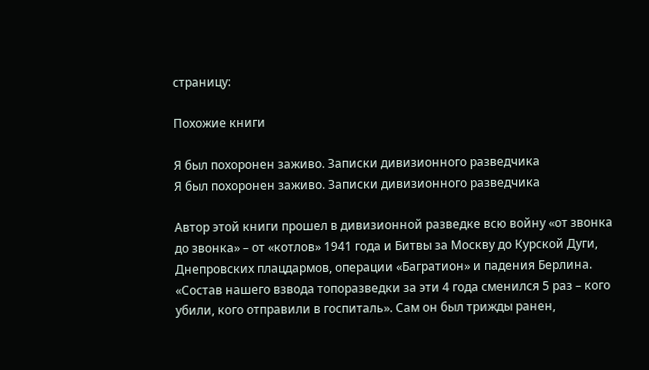страницу:

Похожие книги

Я был похоронен заживо. Записки дивизионного разведчика
Я был похоронен заживо. Записки дивизионного разведчика

Автор этой книги прошел в дивизионной разведке всю войну «от звонка до звонка» – от «котлов» 1941 года и Битвы за Москву до Курской Дуги, Днепровских плацдармов, операции «Багратион» и падения Берлина. «Состав нашего взвода топоразведки за эти 4 года сменился 5 раз – кого убили, кого отправили в госпиталь». Сам он был трижды ранен,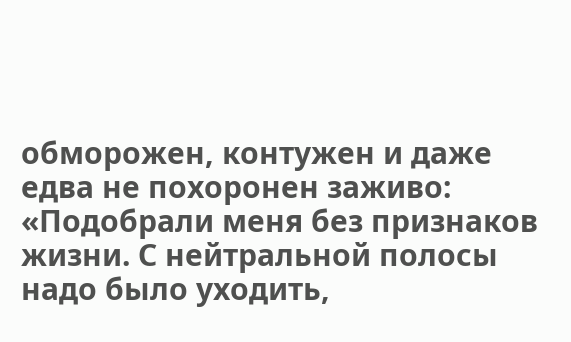обморожен, контужен и даже едва не похоронен заживо: «Подобрали меня без признаков жизни. С нейтральной полосы надо было уходить,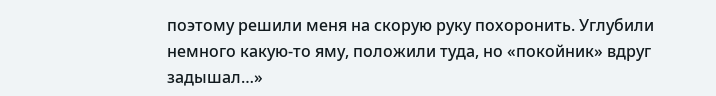поэтому решили меня на скорую руку похоронить. Углубили немного какую-то яму, положили туда, но «покойник» вдруг задышал…»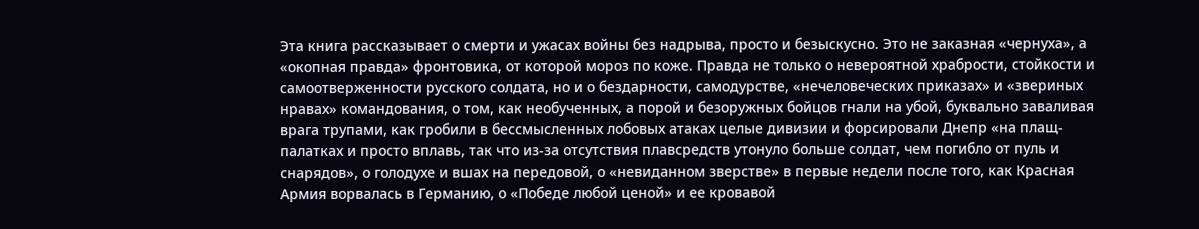Эта книга рассказывает о смерти и ужасах войны без надрыва, просто и безыскусно. Это не заказная «чернуха», а «окопная правда» фронтовика, от которой мороз по коже. Правда не только о невероятной храбрости, стойкости и самоотверженности русского солдата, но и о бездарности, самодурстве, «нечеловеческих приказах» и «звериных нравах» командования, о том, как необученных, а порой и безоружных бойцов гнали на убой, буквально заваливая врага трупами, как гробили в бессмысленных лобовых атаках целые дивизии и форсировали Днепр «на плащ-палатках и просто вплавь, так что из-за отсутствия плавсредств утонуло больше солдат, чем погибло от пуль и снарядов», о голодухе и вшах на передовой, о «невиданном зверстве» в первые недели после того, как Красная Армия ворвалась в Германию, о «Победе любой ценой» и ее кровавой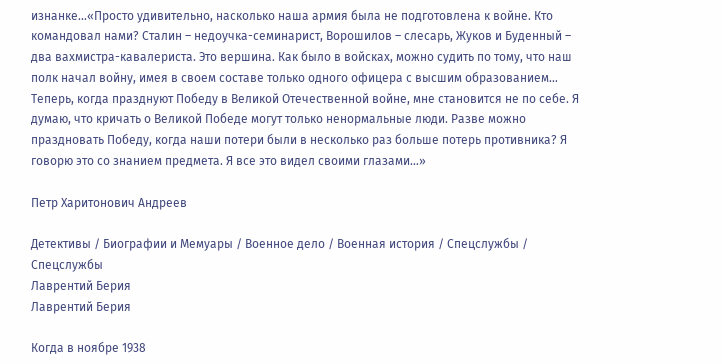изнанке…«Просто удивительно, насколько наша армия была не подготовлена к войне. Кто командовал нами? Сталин – недоучка-семинарист, Ворошилов – слесарь, Жуков и Буденный – два вахмистра-кавалериста. Это вершина. Как было в войсках, можно судить по тому, что наш полк начал войну, имея в своем составе только одного офицера с высшим образованием… Теперь, когда празднуют Победу в Великой Отечественной войне, мне становится не по себе. Я думаю, что кричать о Великой Победе могут только ненормальные люди. Разве можно праздновать Победу, когда наши потери были в несколько раз больше потерь противника? Я говорю это со знанием предмета. Я все это видел своими глазами…»

Петр Харитонович Андреев

Детективы / Биографии и Мемуары / Военное дело / Военная история / Спецслужбы / Cпецслужбы
Лаврентий Берия
Лаврентий Берия

Когда в ноябре 1938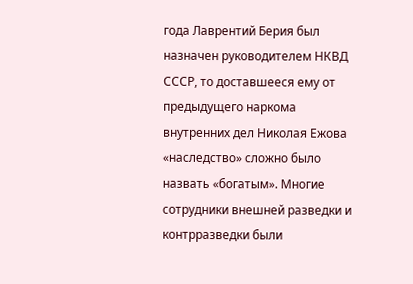года Лаврентий Берия был назначен руководителем НКВД СССР, то доставшееся ему от предыдущего наркома внутренних дел Николая Ежова «наследство» сложно было назвать «богатым». Многие сотрудники внешней разведки и контрразведки были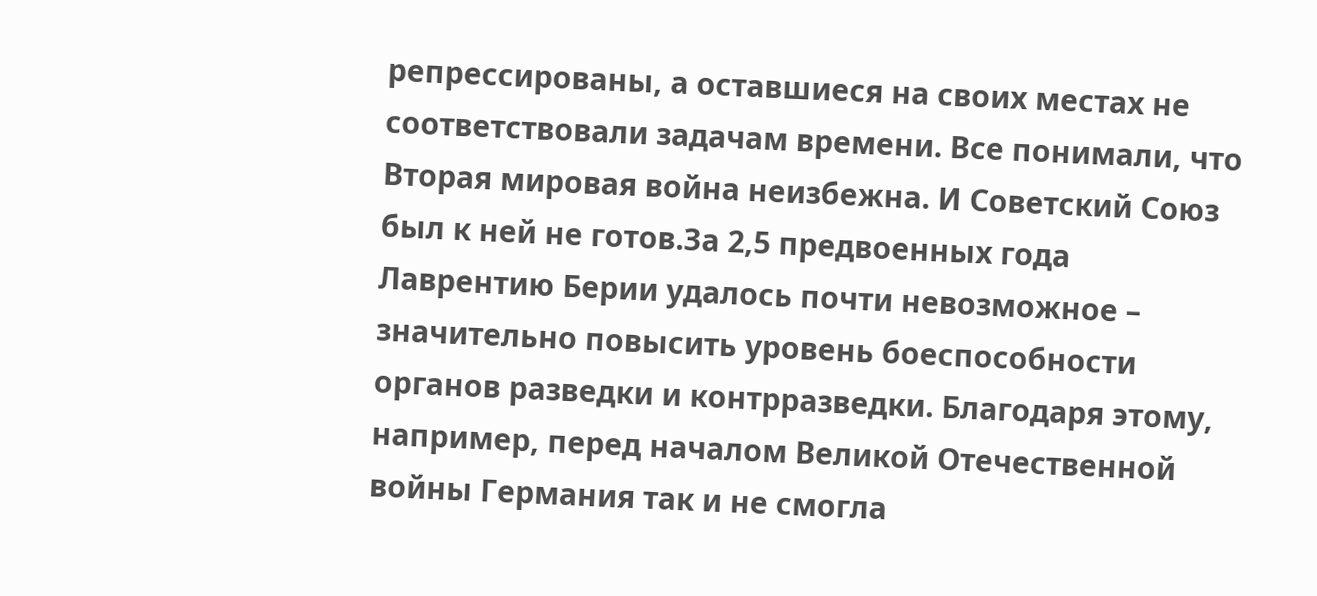репрессированы, а оставшиеся на своих местах не соответствовали задачам времени. Все понимали, что Вторая мировая война неизбежна. И Советский Союз был к ней не готов.За 2,5 предвоенных года Лаврентию Берии удалось почти невозможное – значительно повысить уровень боеспособности органов разведки и контрразведки. Благодаря этому, например, перед началом Великой Отечественной войны Германия так и не смогла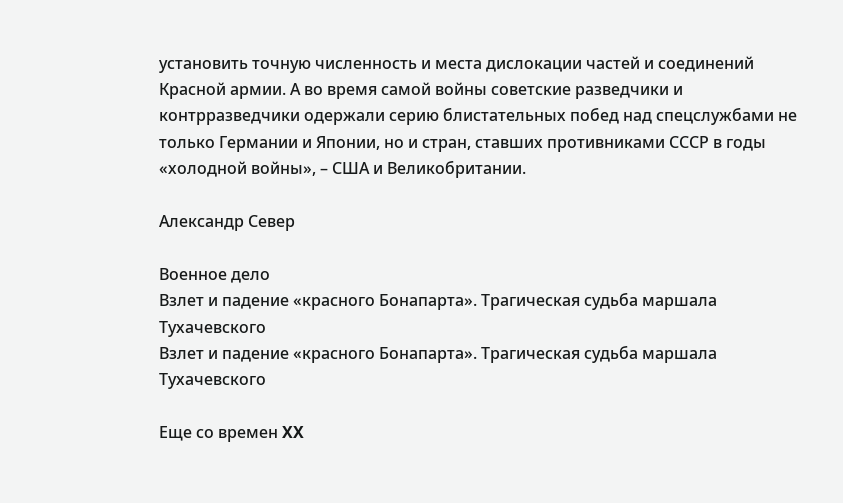установить точную численность и места дислокации частей и соединений Красной армии. А во время самой войны советские разведчики и контрразведчики одержали серию блистательных побед над спецслужбами не только Германии и Японии, но и стран, ставших противниками СССР в годы «холодной войны», – США и Великобритании.

Александр Север

Военное дело
Взлет и падение «красного Бонапарта». Трагическая судьба маршала Тухачевского
Взлет и падение «красного Бонапарта». Трагическая судьба маршала Тухачевского

Еще со времен XX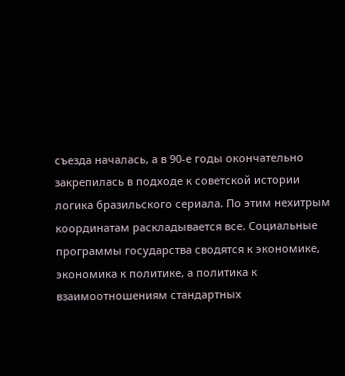съезда началась, а в 90-е годы окончательно закрепилась в подходе к советской истории логика бразильского сериала. По этим нехитрым координатам раскладывается все. Социальные программы государства сводятся к экономике, экономика к политике, а политика к взаимоотношениям стандартных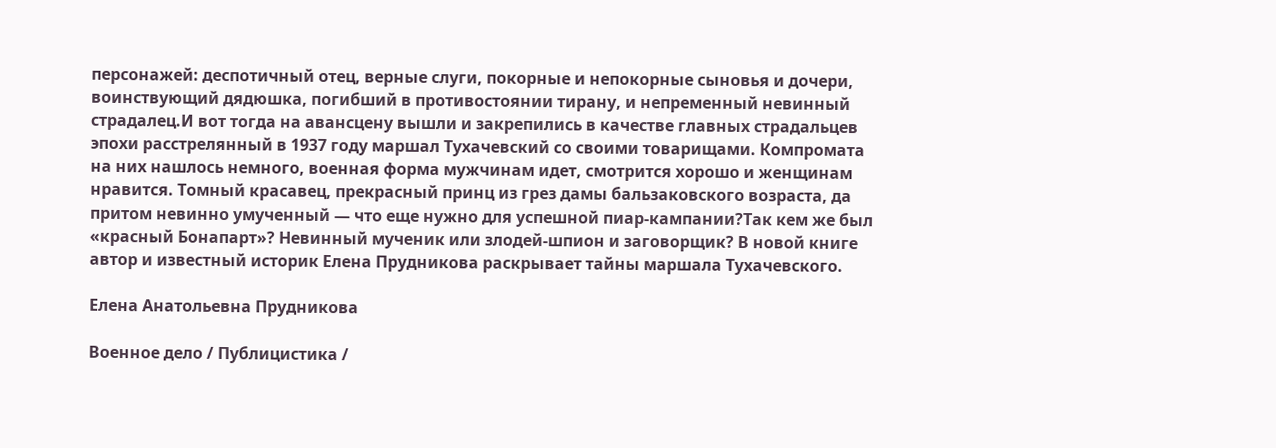персонажей: деспотичный отец, верные слуги, покорные и непокорные сыновья и дочери, воинствующий дядюшка, погибший в противостоянии тирану, и непременный невинный страдалец.И вот тогда на авансцену вышли и закрепились в качестве главных страдальцев эпохи расстрелянный в 1937 году маршал Тухачевский со своими товарищами. Компромата на них нашлось немного, военная форма мужчинам идет, смотрится хорошо и женщинам нравится. Томный красавец, прекрасный принц из грез дамы бальзаковского возраста, да притом невинно умученный — что еще нужно для успешной пиар-кампании?Так кем же был «красный Бонапарт»? Невинный мученик или злодей-шпион и заговорщик? В новой книге автор и известный историк Елена Прудникова раскрывает тайны маршала Тухачевского.

Елена Анатольевна Прудникова

Военное дело / Публицистика /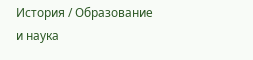История / Образование и наука